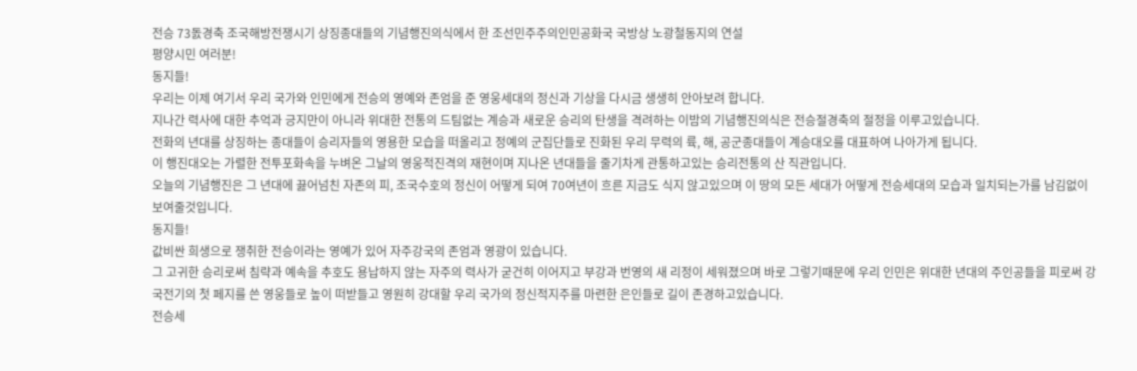전승 73돐경축 조국해방전쟁시기 상징종대들의 기념행진의식에서 한 조선민주주의인민공화국 국방상 노광철동지의 연설
평양시민 여러분!
동지들!
우리는 이제 여기서 우리 국가와 인민에게 전승의 영예와 존엄을 준 영웅세대의 정신과 기상을 다시금 생생히 안아보려 합니다.
지나간 력사에 대한 추억과 긍지만이 아니라 위대한 전통의 드팀없는 계승과 새로운 승리의 탄생을 격려하는 이밤의 기념행진의식은 전승절경축의 절정을 이루고있습니다.
전화의 년대를 상징하는 종대들이 승리자들의 영용한 모습을 떠올리고 정예의 군집단들로 진화된 우리 무력의 륙, 해, 공군종대들이 계승대오를 대표하여 나아가게 됩니다.
이 행진대오는 가렬한 전투포화속을 누벼온 그날의 영웅적진격의 재현이며 지나온 년대들을 줄기차게 관통하고있는 승리전통의 산 직관입니다.
오늘의 기념행진은 그 년대에 끓어넘친 자존의 피, 조국수호의 정신이 어떻게 되여 70여년이 흐른 지금도 식지 않고있으며 이 땅의 모든 세대가 어떻게 전승세대의 모습과 일치되는가를 남김없이 보여줄것입니다.
동지들!
값비싼 희생으로 쟁취한 전승이라는 영예가 있어 자주강국의 존엄과 영광이 있습니다.
그 고귀한 승리로써 침략과 예속을 추호도 용납하지 않는 자주의 력사가 굳건히 이어지고 부강과 번영의 새 리정이 세워졌으며 바로 그렇기때문에 우리 인민은 위대한 년대의 주인공들을 피로써 강국전기의 첫 페지를 쓴 영웅들로 높이 떠받들고 영원히 강대할 우리 국가의 정신적지주를 마련한 은인들로 길이 존경하고있습니다.
전승세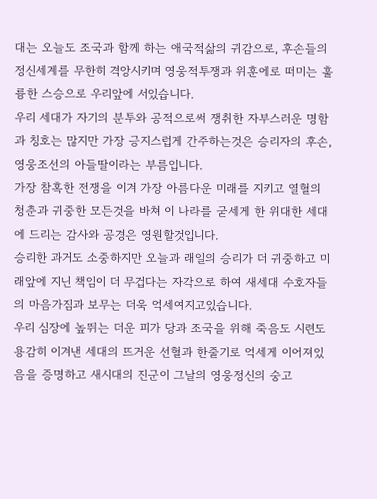대는 오늘도 조국과 함께 하는 애국적삶의 귀감으로, 후손들의 정신세계를 무한히 격앙시키며 영웅적투쟁과 위훈에로 떠미는 훌륭한 스승으로 우리앞에 서있습니다.
우리 세대가 자기의 분투와 공적으로써 쟁취한 자부스러운 명함과 칭호는 많지만 가장 긍지스럽게 간주하는것은 승리자의 후손, 영웅조선의 아들딸이라는 부름입니다.
가장 참혹한 전쟁을 이겨 가장 아름다운 미래를 지키고 열혈의 청춘과 귀중한 모든것을 바쳐 이 나라를 굳세게 한 위대한 세대에 드리는 감사와 공경은 영원할것입니다.
승리한 과거도 소중하지만 오늘과 래일의 승리가 더 귀중하고 미래앞에 지닌 책임이 더 무겁다는 자각으로 하여 새세대 수호자들의 마음가짐과 보무는 더욱 억세여지고있습니다.
우리 심장에 높뛰는 더운 피가 당과 조국을 위해 죽음도 시련도 용감히 이겨낸 세대의 뜨거운 선혈과 한줄기로 억세게 이어져있음을 증명하고 새시대의 진군이 그날의 영웅정신의 숭고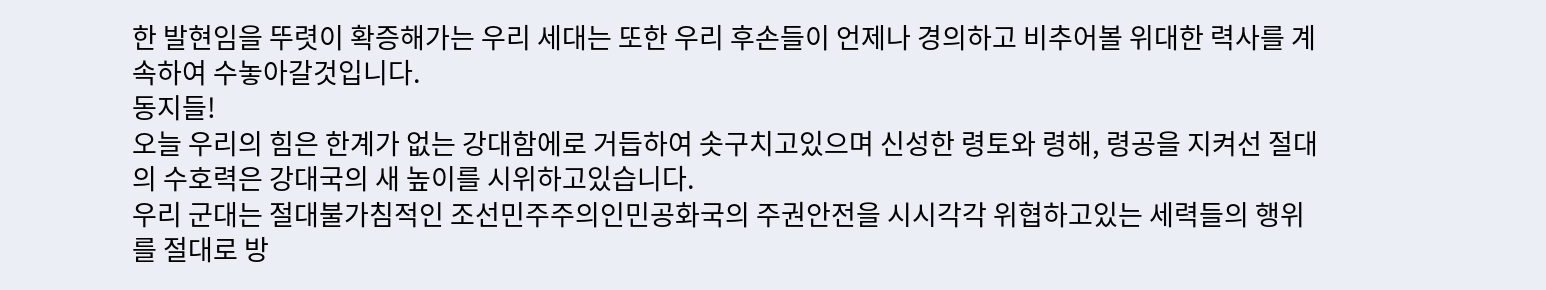한 발현임을 뚜렷이 확증해가는 우리 세대는 또한 우리 후손들이 언제나 경의하고 비추어볼 위대한 력사를 계속하여 수놓아갈것입니다.
동지들!
오늘 우리의 힘은 한계가 없는 강대함에로 거듭하여 솟구치고있으며 신성한 령토와 령해, 령공을 지켜선 절대의 수호력은 강대국의 새 높이를 시위하고있습니다.
우리 군대는 절대불가침적인 조선민주주의인민공화국의 주권안전을 시시각각 위협하고있는 세력들의 행위를 절대로 방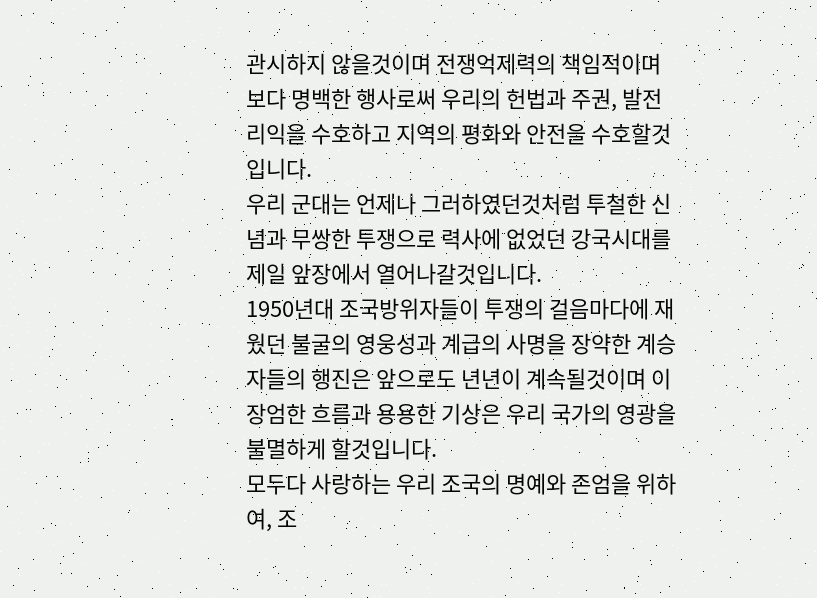관시하지 않을것이며 전쟁억제력의 책임적이며 보다 명백한 행사로써 우리의 헌법과 주권, 발전리익을 수호하고 지역의 평화와 안전을 수호할것입니다.
우리 군대는 언제나 그러하였던것처럼 투철한 신념과 무쌍한 투쟁으로 력사에 없었던 강국시대를 제일 앞장에서 열어나갈것입니다.
1950년대 조국방위자들이 투쟁의 걸음마다에 재웠던 불굴의 영웅성과 계급의 사명을 장약한 계승자들의 행진은 앞으로도 년년이 계속될것이며 이 장엄한 흐름과 용용한 기상은 우리 국가의 영광을 불멸하게 할것입니다.
모두다 사랑하는 우리 조국의 명예와 존엄을 위하여, 조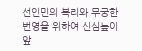선인민의 복리와 무궁한 번영을 위하여 신심높이 앞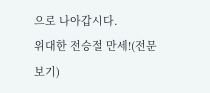으로 나아갑시다.
위대한 전승절 만세!(전문 보기)